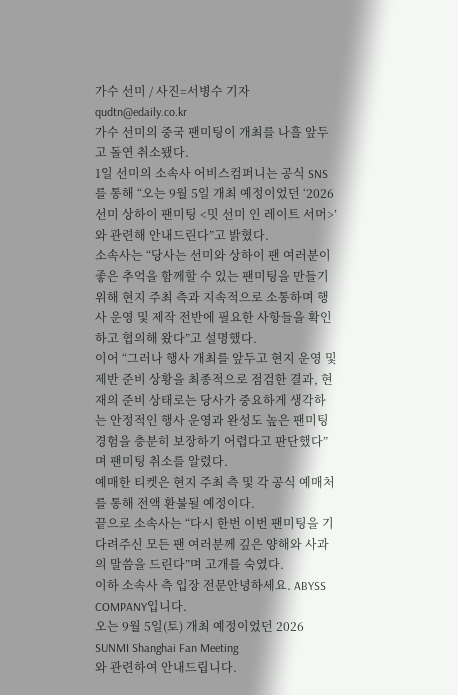가수 선미 / 사진=서병수 기자 qudtn@edaily.co.kr
가수 선미의 중국 팬미팅이 개최를 나흘 앞두고 돌연 취소됐다.
1일 선미의 소속사 어비스컴퍼니는 공식 SNS를 통해 “오는 9월 5일 개최 예정이었던 ‘2026 선미 상하이 팬미팅 <밋 선미 인 레이트 서머>’와 관련해 안내드린다”고 밝혔다.
소속사는 “당사는 선미와 상하이 팬 여러분이 좋은 추억을 함께할 수 있는 팬미팅을 만들기 위해 현지 주최 측과 지속적으로 소통하며 행사 운영 및 제작 전반에 필요한 사항들을 확인하고 협의해 왔다”고 설명했다.
이어 “그러나 행사 개최를 앞두고 현지 운영 및 제반 준비 상황을 최종적으로 점검한 결과, 현재의 준비 상태로는 당사가 중요하게 생각하는 안정적인 행사 운영과 완성도 높은 팬미팅 경험을 충분히 보장하기 어렵다고 판단했다”며 팬미팅 취소를 알렸다.
예매한 티켓은 현지 주최 측 및 각 공식 예매처를 통해 전액 환불될 예정이다.
끝으로 소속사는 “다시 한번 이번 팬미팅을 기다려주신 모든 팬 여러분께 깊은 양해와 사과의 말씀을 드린다”며 고개를 숙였다.
이하 소속사 측 입장 전문안녕하세요. ABYSS COMPANY입니다.
오는 9월 5일(토) 개최 예정이었던 2026 SUNMI Shanghai Fan Meeting
와 관련하여 안내드립니다.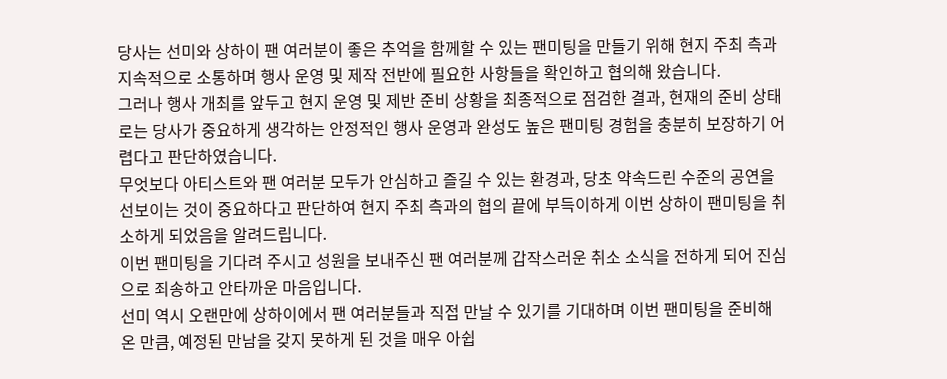당사는 선미와 상하이 팬 여러분이 좋은 추억을 함께할 수 있는 팬미팅을 만들기 위해 현지 주최 측과 지속적으로 소통하며 행사 운영 및 제작 전반에 필요한 사항들을 확인하고 협의해 왔습니다.
그러나 행사 개최를 앞두고 현지 운영 및 제반 준비 상황을 최종적으로 점검한 결과, 현재의 준비 상태로는 당사가 중요하게 생각하는 안정적인 행사 운영과 완성도 높은 팬미팅 경험을 충분히 보장하기 어렵다고 판단하였습니다.
무엇보다 아티스트와 팬 여러분 모두가 안심하고 즐길 수 있는 환경과, 당초 약속드린 수준의 공연을 선보이는 것이 중요하다고 판단하여 현지 주최 측과의 협의 끝에 부득이하게 이번 상하이 팬미팅을 취소하게 되었음을 알려드립니다.
이번 팬미팅을 기다려 주시고 성원을 보내주신 팬 여러분께 갑작스러운 취소 소식을 전하게 되어 진심으로 죄송하고 안타까운 마음입니다.
선미 역시 오랜만에 상하이에서 팬 여러분들과 직접 만날 수 있기를 기대하며 이번 팬미팅을 준비해 온 만큼, 예정된 만남을 갖지 못하게 된 것을 매우 아쉽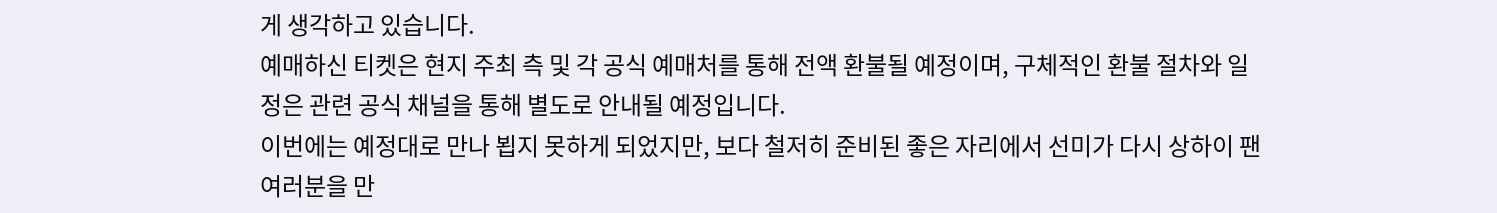게 생각하고 있습니다.
예매하신 티켓은 현지 주최 측 및 각 공식 예매처를 통해 전액 환불될 예정이며, 구체적인 환불 절차와 일정은 관련 공식 채널을 통해 별도로 안내될 예정입니다.
이번에는 예정대로 만나 뵙지 못하게 되었지만, 보다 철저히 준비된 좋은 자리에서 선미가 다시 상하이 팬 여러분을 만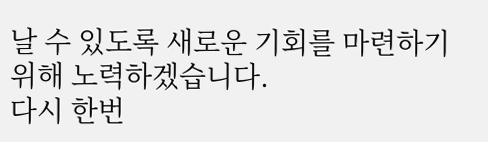날 수 있도록 새로운 기회를 마련하기 위해 노력하겠습니다.
다시 한번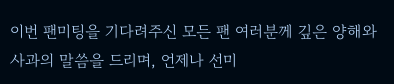이번 팬미팅을 기다려주신 모든 팬 여러분께 깊은 양해와 사과의 말씀을 드리며, 언제나 선미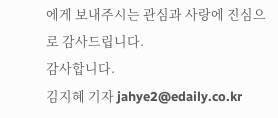에게 보내주시는 관심과 사랑에 진심으로 감사드립니다.
감사합니다.
김지혜 기자 jahye2@edaily.co.kr